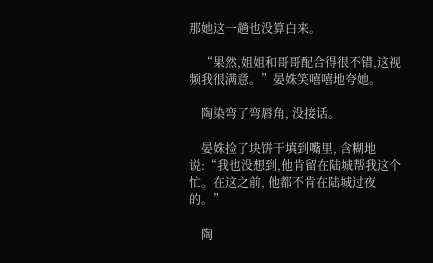那她这一趟也没算白来。

    “果然,姐姐和哥哥配合得很不错,这视频我很满意。”晏姝笑嘻嘻地夸她。

    陶染弯了弯唇角, 没接话。

    晏姝捡了块饼干填到嘴里, 含糊地说:“我也没想到,他肯留在陆城帮我这个忙。在这之前, 他都不肯在陆城过夜的。”

    陶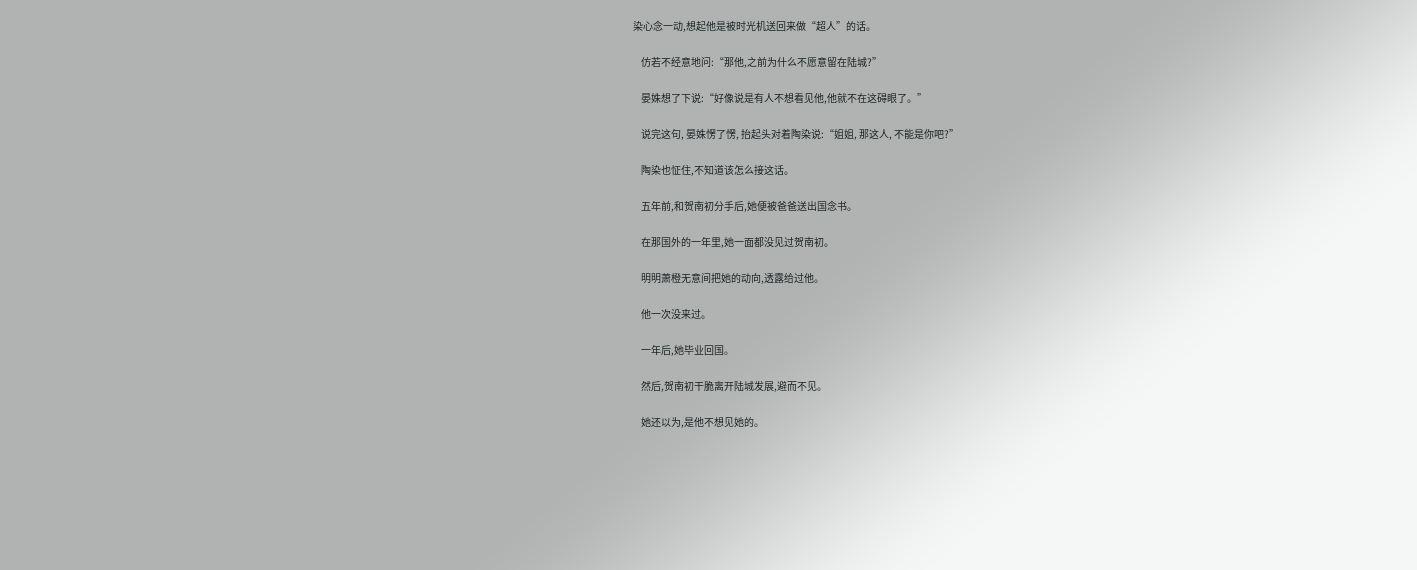染心念一动,想起他是被时光机送回来做“超人”的话。

    仿若不经意地问:“那他,之前为什么不愿意留在陆城?”

    晏姝想了下说:“好像说是有人不想看见他,他就不在这碍眼了。”

    说完这句, 晏姝愣了愣, 抬起头对着陶染说:“姐姐, 那这人, 不能是你吧?”

    陶染也怔住,不知道该怎么接这话。

    五年前,和贺南初分手后,她便被爸爸送出国念书。

    在那国外的一年里,她一面都没见过贺南初。

    明明萧橙无意间把她的动向,透露给过他。

    他一次没来过。

    一年后,她毕业回国。

    然后,贺南初干脆离开陆城发展,避而不见。

    她还以为,是他不想见她的。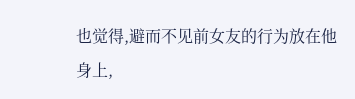也觉得,避而不见前女友的行为放在他身上,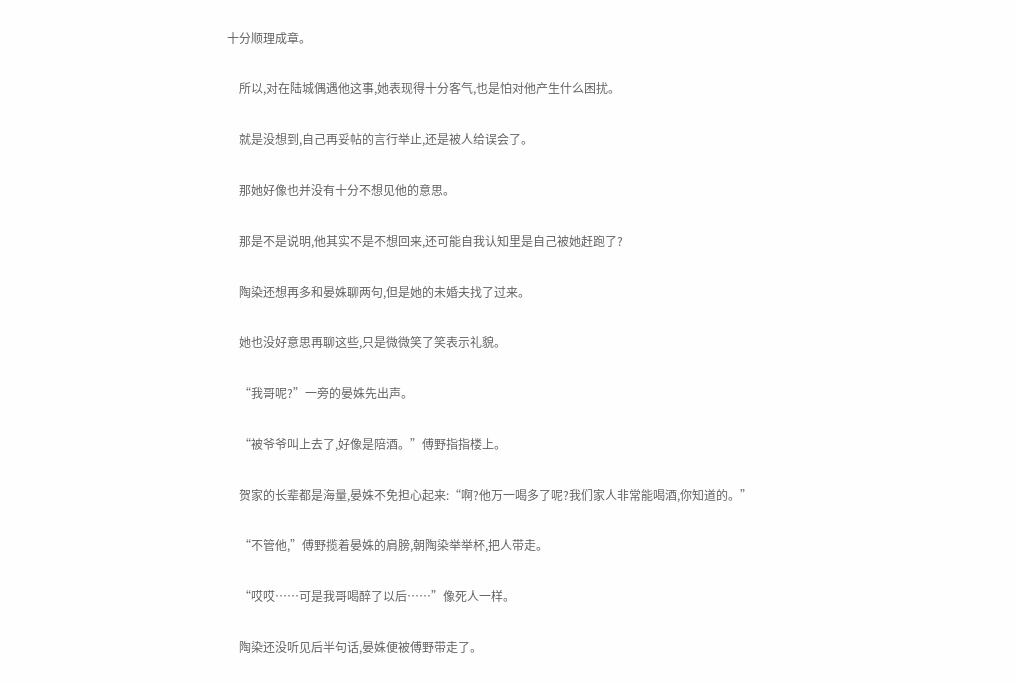十分顺理成章。

    所以,对在陆城偶遇他这事,她表现得十分客气,也是怕对他产生什么困扰。

    就是没想到,自己再妥帖的言行举止,还是被人给误会了。

    那她好像也并没有十分不想见他的意思。

    那是不是说明,他其实不是不想回来,还可能自我认知里是自己被她赶跑了?

    陶染还想再多和晏姝聊两句,但是她的未婚夫找了过来。

    她也没好意思再聊这些,只是微微笑了笑表示礼貌。

    “我哥呢?”一旁的晏姝先出声。

    “被爷爷叫上去了,好像是陪酒。”傅野指指楼上。

    贺家的长辈都是海量,晏姝不免担心起来:“啊?他万一喝多了呢?我们家人非常能喝酒,你知道的。”

    “不管他,”傅野揽着晏姝的肩膀,朝陶染举举杯,把人带走。

    “哎哎……可是我哥喝醉了以后……”像死人一样。

    陶染还没听见后半句话,晏姝便被傅野带走了。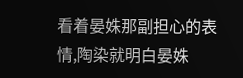看着晏姝那副担心的表情,陶染就明白晏姝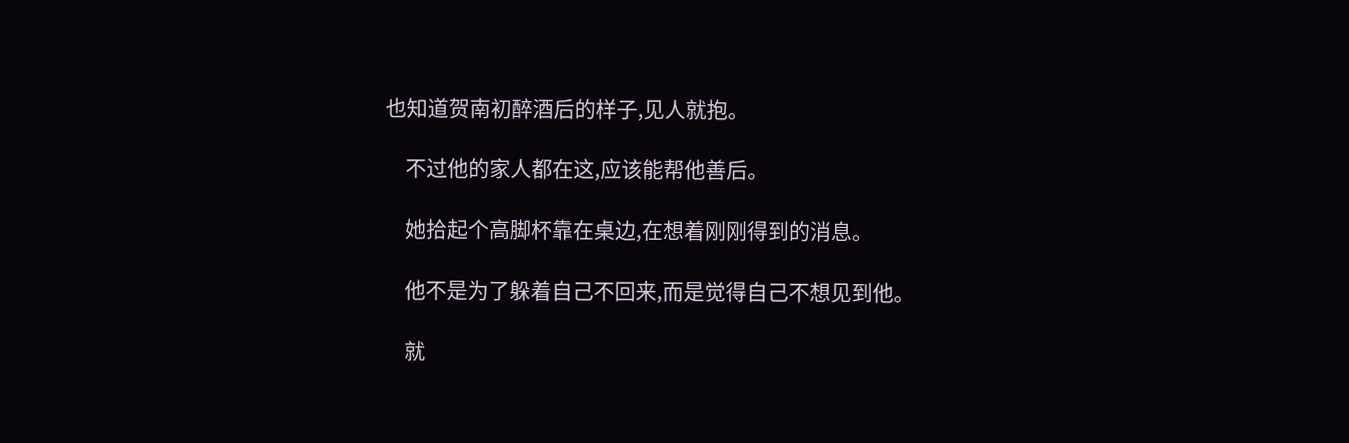也知道贺南初醉酒后的样子,见人就抱。

    不过他的家人都在这,应该能帮他善后。

    她拾起个高脚杯靠在桌边,在想着刚刚得到的消息。

    他不是为了躲着自己不回来,而是觉得自己不想见到他。

    就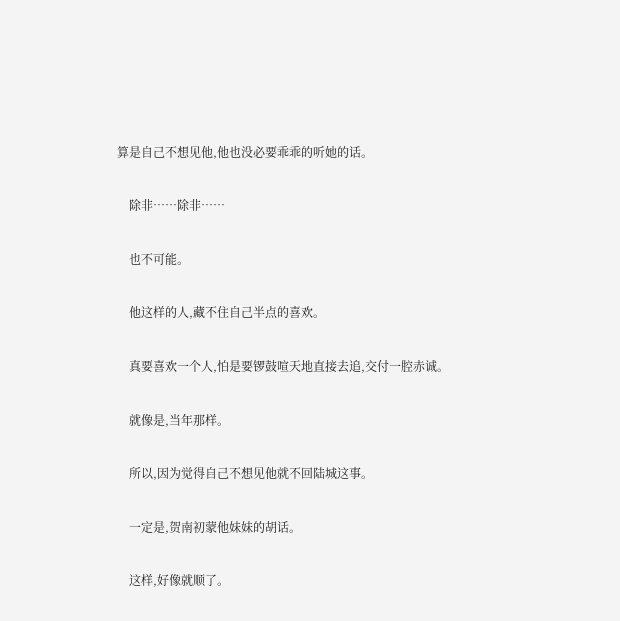算是自己不想见他,他也没必要乖乖的听她的话。

    除非……除非……

    也不可能。

    他这样的人,藏不住自己半点的喜欢。

    真要喜欢一个人,怕是要锣鼓喧天地直接去追,交付一腔赤诚。

    就像是,当年那样。

    所以,因为觉得自己不想见他就不回陆城这事。

    一定是,贺南初蒙他妹妹的胡话。

    这样,好像就顺了。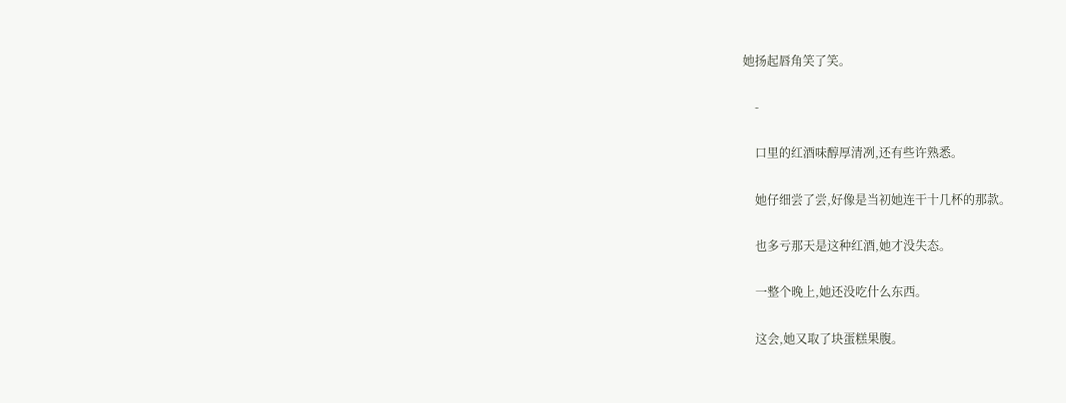她扬起唇角笑了笑。

    -

    口里的红酒味醇厚清冽,还有些许熟悉。

    她仔细尝了尝,好像是当初她连干十几杯的那款。

    也多亏那天是这种红酒,她才没失态。

    一整个晚上,她还没吃什么东西。

    这会,她又取了块蛋糕果腹。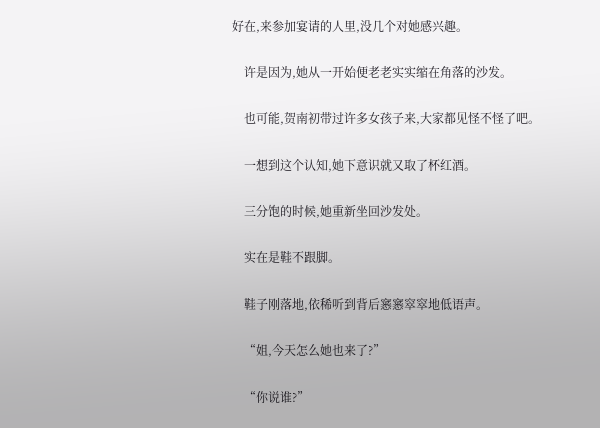好在,来参加宴请的人里,没几个对她感兴趣。

    许是因为,她从一开始便老老实实缩在角落的沙发。

    也可能,贺南初带过许多女孩子来,大家都见怪不怪了吧。

    一想到这个认知,她下意识就又取了杯红酒。

    三分饱的时候,她重新坐回沙发处。

    实在是鞋不跟脚。

    鞋子刚落地,依稀听到背后窸窸窣窣地低语声。

    “姐,今天怎么她也来了?”

    “你说谁?”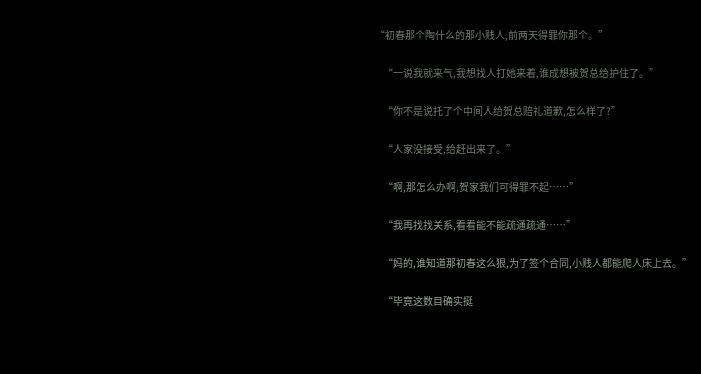“初春那个陶什么的那小贱人,前两天得罪你那个。”

    “一说我就来气,我想找人打她来着,谁成想被贺总给护住了。”

    “你不是说托了个中间人给贺总赔礼道歉,怎么样了?”

    “人家没接受,给赶出来了。”

    “啊,那怎么办啊,贺家我们可得罪不起……”

    “我再找找关系,看看能不能疏通疏通……”

    “妈的,谁知道那初春这么狠,为了签个合同,小贱人都能爬人床上去。”

    “毕竟这数目确实挺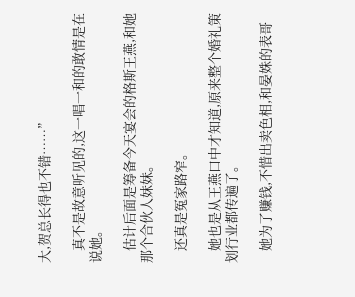大,贺总长得也不错……”

    真不是故意听见的,这一唱一和的敢情是在说她。

    估计后面是筹备今天宴会的格斯王燕,和她那个合伙人妹妹。

    还真是冤家路窄。

    她也是从王燕口中才知道,原来整个婚礼策划行业都传遍了。

    她为了赚钱,不惜出卖色相,和晏姝的表哥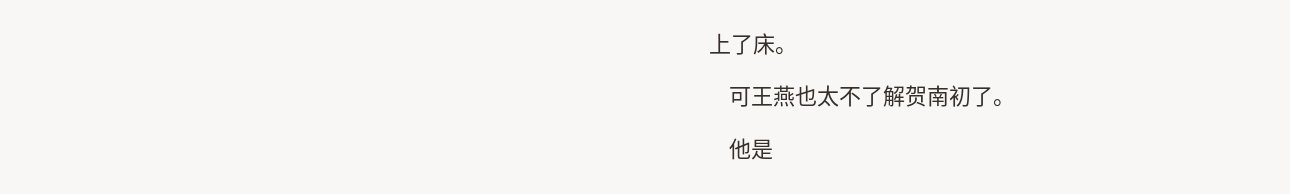上了床。

    可王燕也太不了解贺南初了。

    他是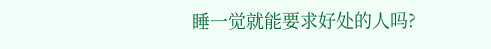睡一觉就能要求好处的人吗?